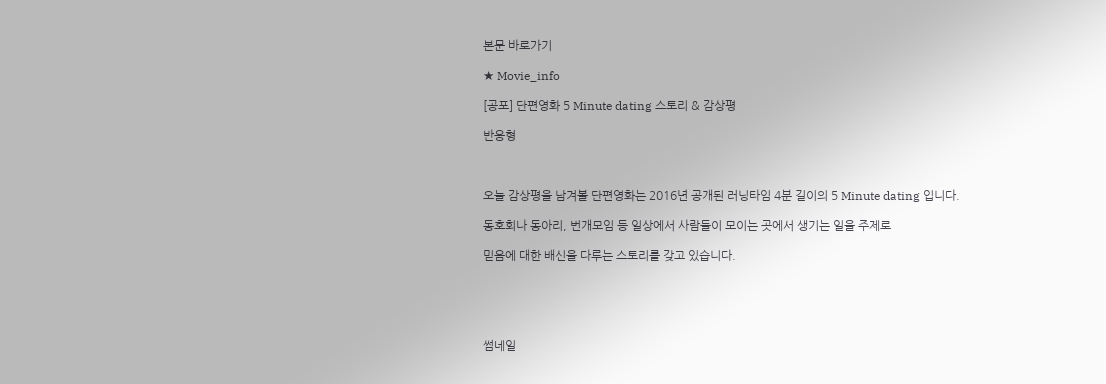본문 바로가기

★ Movie_info

[공포] 단편영화 5 Minute dating 스토리 & 감상평

반응형



오늘 감상평을 남겨볼 단편영화는 2016년 공개된 러닝타임 4분 길이의 5 Minute dating 입니다.

동호회나 동아리, 번개모임 등 일상에서 사람들이 모이는 곳에서 생기는 일을 주제로

믿음에 대한 배신을 다루는 스토리를 갖고 있습니다.





썸네일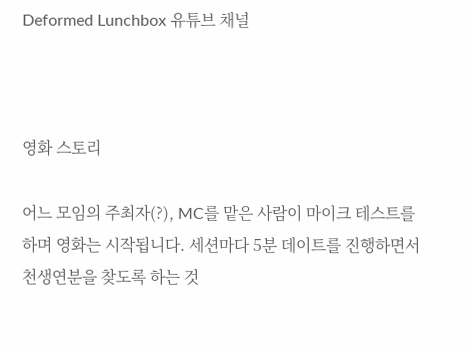Deformed Lunchbox 유튜브 채널



영화 스토리

어느 모임의 주최자(?), MC를 맡은 사람이 마이크 테스트를 하며 영화는 시작됩니다. 세션마다 5분 데이트를 진행하면서 천생연분을 찾도록 하는 것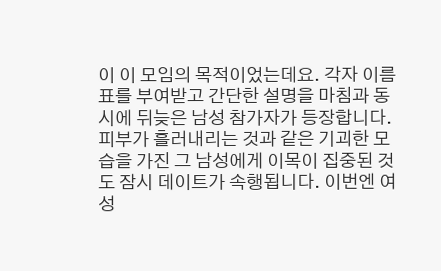이 이 모임의 목적이었는데요. 각자 이름표를 부여받고 간단한 설명을 마침과 동시에 뒤늦은 남성 참가자가 등장합니다. 피부가 흘러내리는 것과 같은 기괴한 모습을 가진 그 남성에게 이목이 집중된 것도 잠시 데이트가 속행됩니다. 이번엔 여성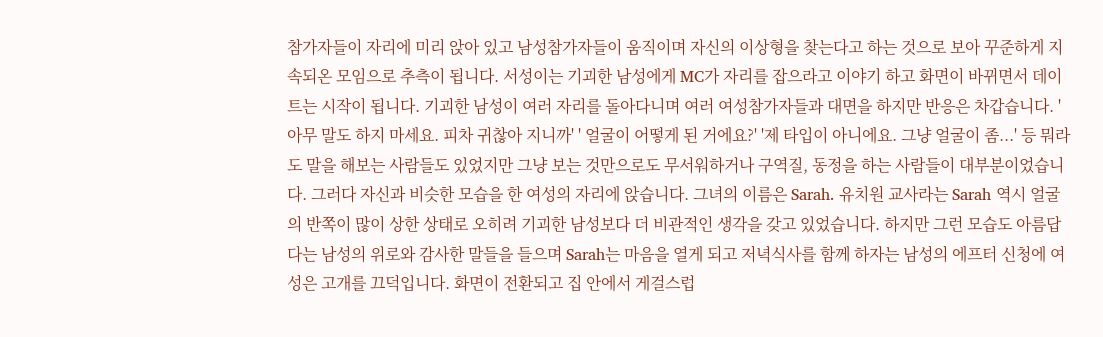참가자들이 자리에 미리 앉아 있고 남성참가자들이 움직이며 자신의 이상형을 찾는다고 하는 것으로 보아 꾸준하게 지속되온 모임으로 추측이 됩니다. 서성이는 기괴한 남성에게 MC가 자리를 잡으라고 이야기 하고 화면이 바뀌면서 데이트는 시작이 됩니다. 기괴한 남성이 여러 자리를 돌아다니며 여러 여성참가자들과 대면을 하지만 반응은 차갑습니다. '아무 말도 하지 마세요. 피차 귀찮아 지니까' ' 얼굴이 어떻게 된 거에요?' '제 타입이 아니에요. 그냥 얼굴이 좀...' 등 뭐라도 말을 해보는 사람들도 있었지만 그냥 보는 것만으로도 무서워하거나 구역질, 동정을 하는 사람들이 대부분이었습니다. 그러다 자신과 비슷한 모습을 한 여성의 자리에 앉습니다. 그녀의 이름은 Sarah. 유치원 교사라는 Sarah 역시 얼굴의 반쪽이 많이 상한 상태로 오히려 기괴한 남성보다 더 비관적인 생각을 갖고 있었습니다. 하지만 그런 모습도 아름답다는 남성의 위로와 감사한 말들을 들으며 Sarah는 마음을 열게 되고 저녁식사를 함께 하자는 남성의 에프터 신청에 여성은 고개를 끄덕입니다. 화면이 전환되고 집 안에서 게걸스럽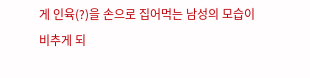게 인육(?)을 손으로 집어먹는 남성의 모습이 비추게 되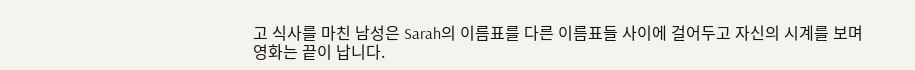고 식사를 마친 남성은 Sarah의 이름표를 다른 이름표들 사이에 걸어두고 자신의 시계를 보며 영화는 끝이 납니다.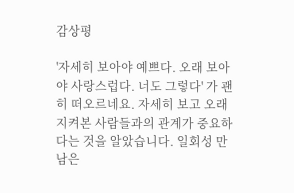감상평

'자세히 보아야 예쁘다. 오래 보아야 사랑스럽다. 너도 그렇다' 가 괜히 떠오르네요. 자세히 보고 오래 지켜본 사람들과의 관계가 중요하다는 것을 알았습니다. 일회성 만남은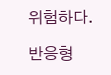위험하다.

반응형